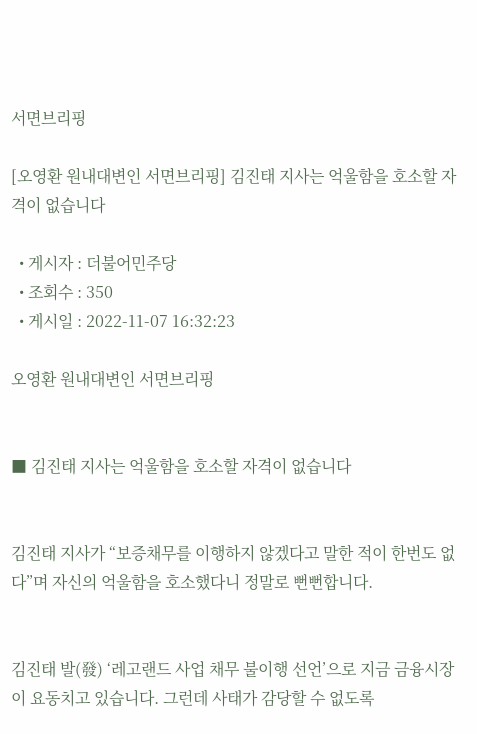서면브리핑

[오영환 원내대변인 서면브리핑] 김진태 지사는 억울함을 호소할 자격이 없습니다

  • 게시자 : 더불어민주당
  • 조회수 : 350
  • 게시일 : 2022-11-07 16:32:23

오영환 원내대변인 서면브리핑


■ 김진태 지사는 억울함을 호소할 자격이 없습니다


김진태 지사가 “보증채무를 이행하지 않겠다고 말한 적이 한번도 없다”며 자신의 억울함을 호소했다니 정말로 뻔뻔합니다.


김진태 발(發) ‘레고랜드 사업 채무 불이행 선언’으로 지금 금융시장이 요동치고 있습니다. 그런데 사태가 감당할 수 없도록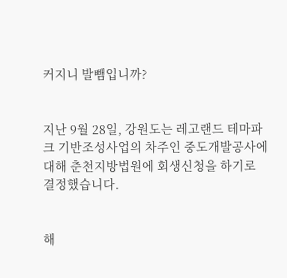커지니 발뺌입니까?


지난 9월 28일, 강원도는 레고랜드 테마파크 기반조성사업의 차주인 중도개발공사에 대해 춘천지방법원에 회생신청을 하기로 결정했습니다.


해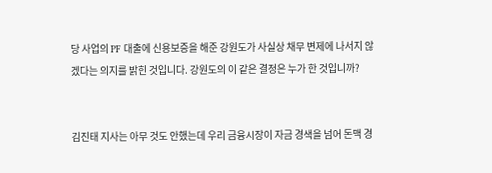당 사업의 PF 대출에 신용보증을 해준 강원도가 사실상 채무 변제에 나서지 않겠다는 의지를 밝힌 것입니다. 강원도의 이 같은 결정은 누가 한 것입니까?


김진태 지사는 아무 것도 안했는데 우리 금융시장이 자금 경색을 넘어 돈맥 경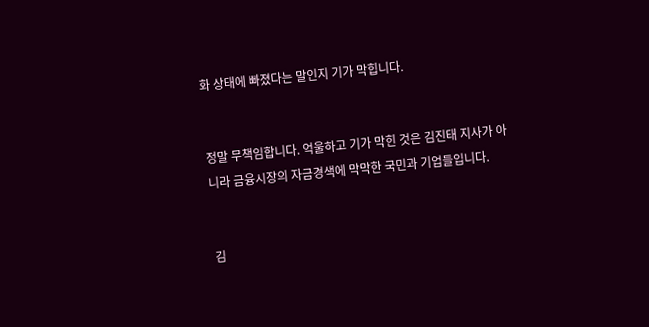화 상태에 빠졌다는 말인지 기가 막힙니다.


정말 무책임합니다. 억울하고 기가 막힌 것은 김진태 지사가 아니라 금융시장의 자금경색에 막막한 국민과 기업들입니다.


김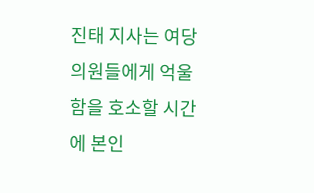진태 지사는 여당의원들에게 억울함을 호소할 시간에 본인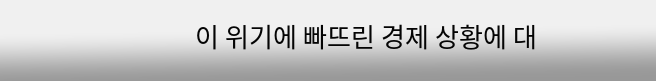이 위기에 빠뜨린 경제 상황에 대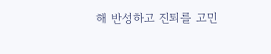해 반성하고 진퇴를 고민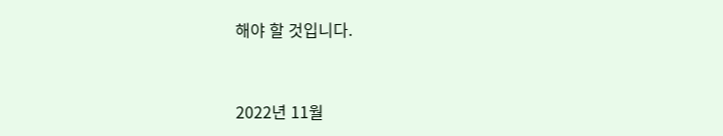해야 할 것입니다.


2022년 11월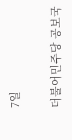7일

더불어민주당 공보국